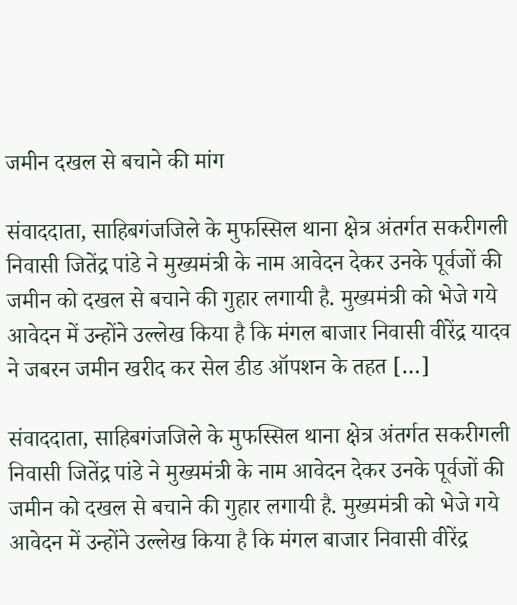जमीन दखल से बचाने की मांग

संवाददाता, साहिबगंजजिले के मुफस्सिल थाना क्षेत्र अंतर्गत सकरीगली निवासी जितेंद्र पांडे ने मुख्यमंत्री के नाम आवेदन देकर उनके पूर्वजों की जमीन को दखल से बचाने की गुहार लगायी है. मुख्यमंत्री को भेजे गये आवेदन में उन्होंने उल्लेख किया है कि मंगल बाजार निवासी वीरेंद्र यादव ने जबरन जमीन खरीद कर सेल डीड ऑपशन के तहत […]

संवाददाता, साहिबगंजजिले के मुफस्सिल थाना क्षेत्र अंतर्गत सकरीगली निवासी जितेंद्र पांडे ने मुख्यमंत्री के नाम आवेदन देकर उनके पूर्वजों की जमीन को दखल से बचाने की गुहार लगायी है. मुख्यमंत्री को भेजे गये आवेदन में उन्होंने उल्लेख किया है कि मंगल बाजार निवासी वीरेंद्र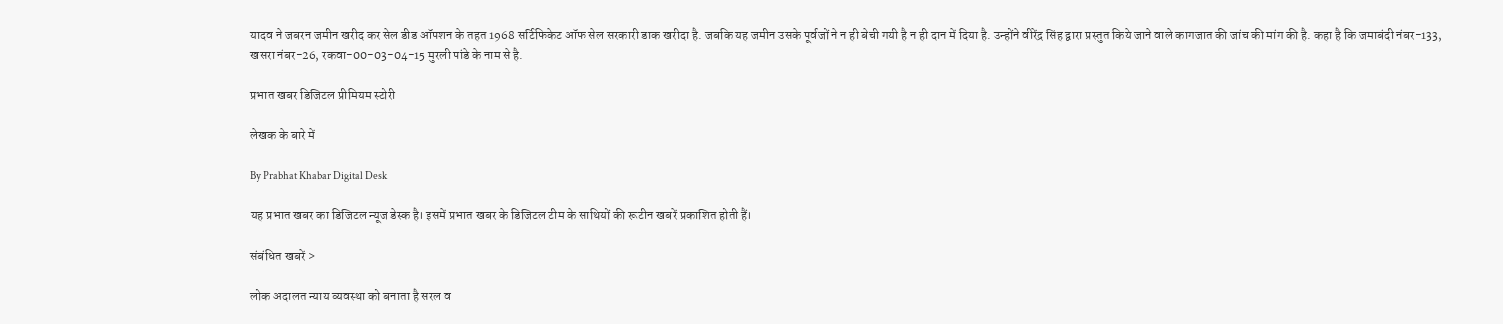यादव ने जबरन जमीन खरीद कर सेल डीड ऑपशन के तहत 1968 सर्टिफिकेट ऑफ सेल सरकारी डाक खरीदा है. जबकि यह जमीन उसके पूर्वजों ने न ही बेची गयी है न ही दान में दिया है. उन्होंने वीरेंद्र सिंह द्वारा प्रस्तुत किये जाने वाले कागजात की जांच की मांग की है. कहा है कि जमाबंदी नंबर-133, खसरा नंबर-26, रकवा-00-03-04-15 मुरली पांडे के नाम से है.

प्रभात खबर डिजिटल प्रीमियम स्टोरी

लेखक के बारे में

By Prabhat Khabar Digital Desk

यह प्रभात खबर का डिजिटल न्यूज डेस्क है। इसमें प्रभात खबर के डिजिटल टीम के साथियों की रूटीन खबरें प्रकाशित होती हैं।

संबंधित खबरें >

लोक अदालत न्याय व्यवस्था को बनाता है सरल व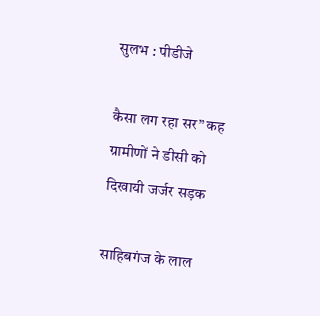सुलभ : पीडीजे

कैसा लग रहा सर” कह ग्रामीणों ने डीसी को दिखायी जर्जर सड़क

साहिबगंज के लाल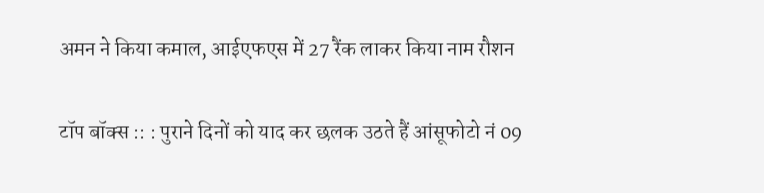अमन ने किया कमाल, आईएफएस में 27 रैंक लाकर किया नाम रौशन

टॉप बॉक्स :: : पुराने दिनों को याद कर छलक उठते हैं आंसूफोटो नं 09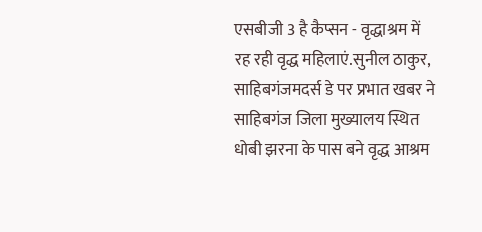एसबीजी 3 है कैप्सन - वृद्धाश्रम में रह रही वृद्ध महिलाएं.सुनील ठाकुर, साहिबगंजमदर्स डे पर प्रभात खबर ने साहिबगंज जिला मुख्यालय स्थित धोबी झरना के पास बने वृद्ध आश्रम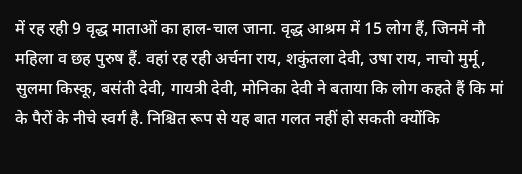में रह रही 9 वृद्ध माताओं का हाल-चाल जाना. वृद्ध आश्रम में 15 लोग हैं, जिनमें नौ महिला व छह पुरुष हैं. वहां रह रही अर्चना राय, शकुंतला देवी, उषा राय, नाचो मुर्मू, सुलमा किस्कू, बसंती देवी, गायत्री देवी, मोनिका देवी ने बताया कि लोग कहते हैं कि मां के पैरों के नीचे स्वर्ग है. निश्चित रूप से यह बात गलत नहीं हो सकती क्योंकि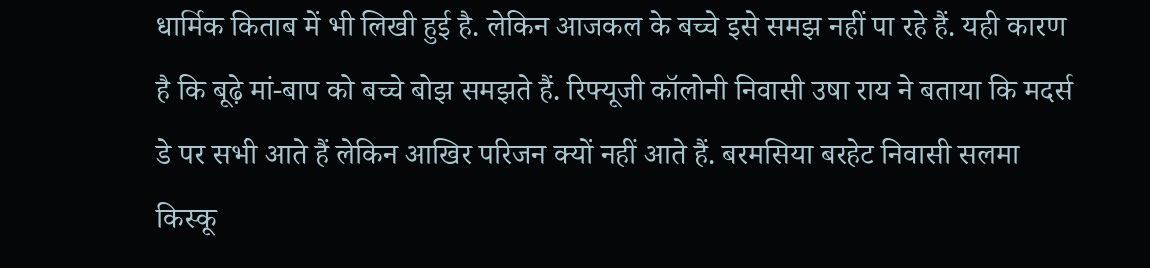धार्मिक किताब में भी लिखी हुई है. लेकिन आजकल के बच्चे इसे समझ नहीं पा रहे हैं. यही कारण है कि बूढ़े मां-बाप को बच्चे बोझ समझते हैं. रिफ्यूजी कॉलोनी निवासी उषा राय ने बताया कि मदर्स डे पर सभी आते हैं लेकिन आखिर परिजन क्यों नहीं आते हैं. बरमसिया बरहेट निवासी सलमा किस्कू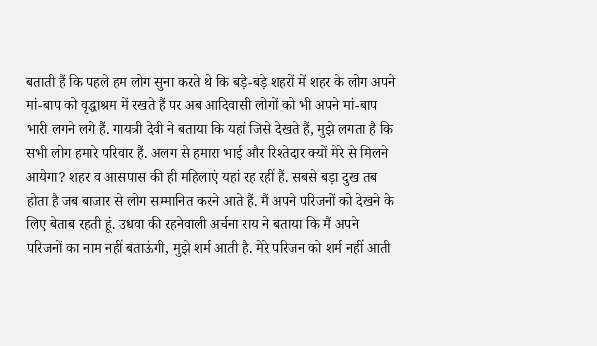बताती हैं कि पहले हम लोग सुना करते थे कि बड़े-बड़े शहरों में शहर के लोग अपने मां-बाप को वृद्धाश्रम में रखते हैं पर अब आदिवासी लोगों को भी अपने मां-बाप भारी लगने लगे हैं. गायत्री देवी ने बताया कि यहां जिसे देखते हैं, मुझे लगता है कि सभी लोग हमारे परिवार हैं. अलग से हमारा भाई और रिश्तेदार क्यों मेरे से मिलने आयेगा? शहर व आसपास की ही महिलाएं यहां रह रहीं हैं. सबसे बड़ा दुख तब होता है जब बाजार से लोग सम्मानित करने आते हैं. मैं अपने परिजनों को देखने के लिए बेताब रहती हूं. उधवा की रहनेवाली अर्चना राय ने बताया कि मैं अपने परिजनों का नाम नहीं बताऊंगी, मुझे शर्म आती है. मेरे परिजन को शर्म नहीं आती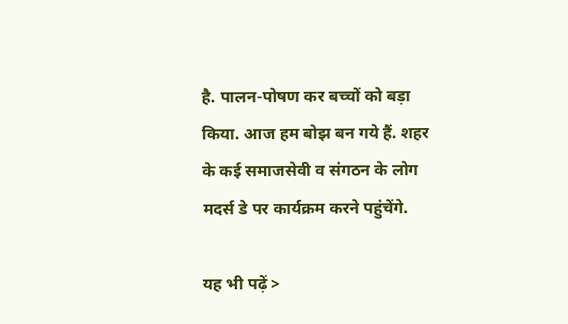है. पालन-पोषण कर बच्चों को बड़ा किया. आज हम बोझ बन गये हैं. शहर के कई समाजसेवी व संगठन के लोग मदर्स डे पर कार्यक्रम करने पहुंचेंगे.

यह भी पढ़ें >